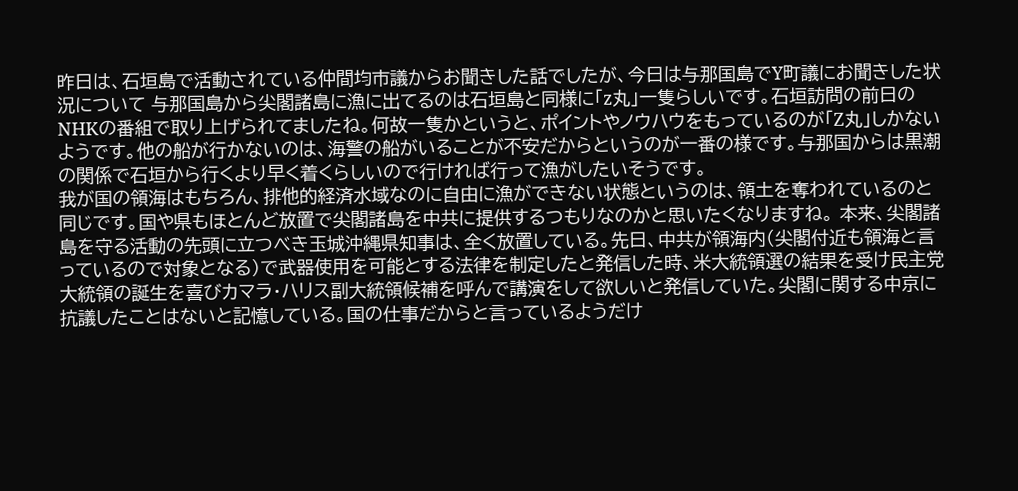昨日は、石垣島で活動されている仲間均市議からお聞きした話でしたが、今日は与那国島でY町議にお聞きした状況について 与那国島から尖閣諸島に漁に出てるのは石垣島と同様に「z丸」一隻らしいです。石垣訪問の前日のNHKの番組で取り上げられてましたね。何故一隻かというと、ポイントやノウハウをもっているのが「Z丸」しかないようです。他の船が行かないのは、海警の船がいることが不安だからというのが一番の様です。与那国からは黒潮の関係で石垣から行くより早く着くらしいので行ければ行って漁がしたいそうです。
我が国の領海はもちろん、排他的経済水域なのに自由に漁ができない状態というのは、領土を奪われているのと同じです。国や県もほとんど放置で尖閣諸島を中共に提供するつもりなのかと思いたくなりますね。 本来、尖閣諸島を守る活動の先頭に立つべき玉城沖縄県知事は、全く放置している。先日、中共が領海内(尖閣付近も領海と言っているので対象となる)で武器使用を可能とする法律を制定したと発信した時、米大統領選の結果を受け民主党大統領の誕生を喜びカマラ・ハリス副大統領候補を呼んで講演をして欲しいと発信していた。尖閣に関する中京に抗議したことはないと記憶している。国の仕事だからと言っているようだけ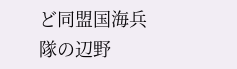ど同盟国海兵隊の辺野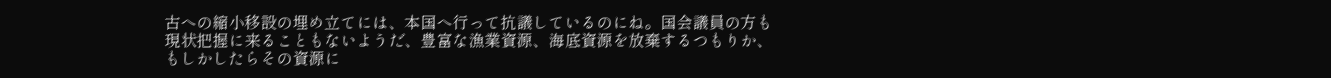古への縮小移設の埋め立てには、本国へ行って抗議しているのにね。国会議員の方も現状把握に来ることもないようだ、豊富な漁業資源、海底資源を放棄するつもりか、もしかしたらその資源に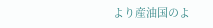より産油国のよ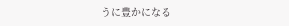うに豊かになる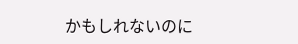かもしれないのに